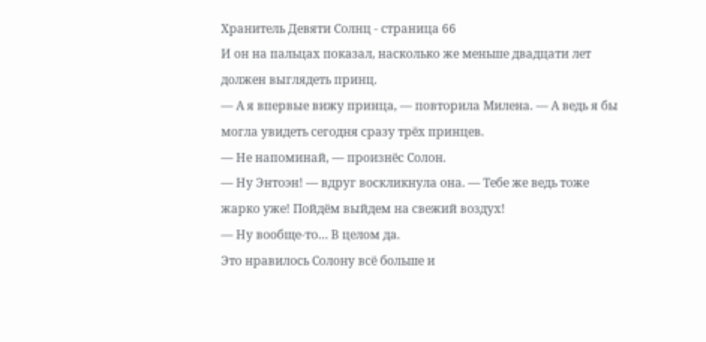Хранитель Девяти Солнц - страница 66
И он на пальцах показал, насколько же меньше двадцати лет должен выглядеть принц.
— А я впервые вижу принца, — повторила Милена. — А ведь я бы могла увидеть сегодня сразу трёх принцев.
— Не напоминай, — произнёс Солон.
— Ну Энтоэн! — вдруг воскликнула она. — Тебе же ведь тоже жарко уже! Пойдём выйдем на свежий воздух!
— Ну вообще-то… В целом да.
Это нравилось Солону всё больше и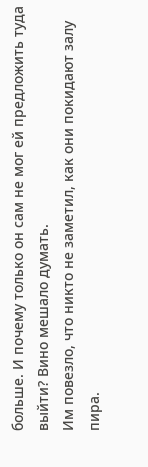больше. И почему только он сам не мог ей предложить туда выйти? Вино мешало думать.
Им повезло, что никто не заметил, как они покидают залу пира.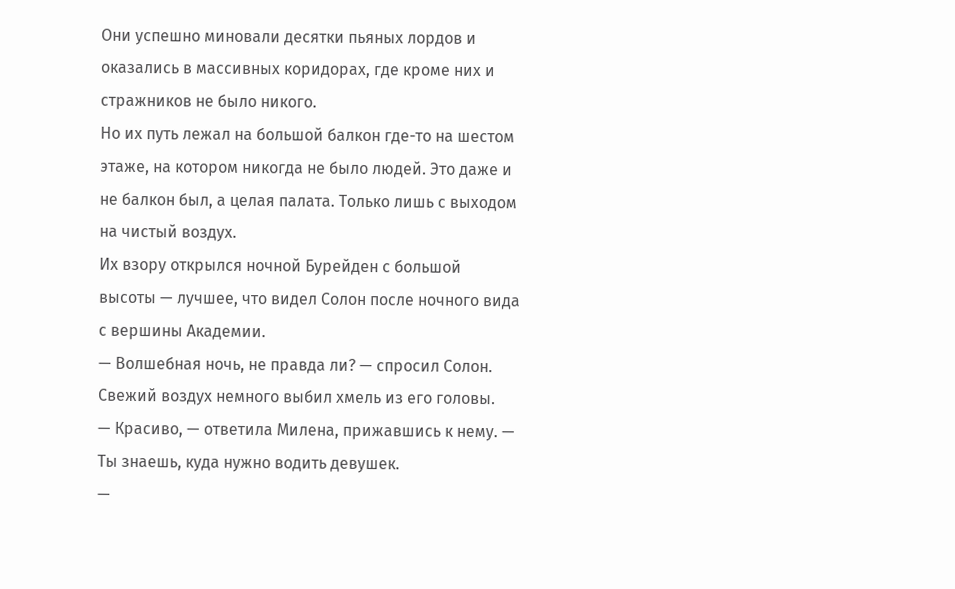Они успешно миновали десятки пьяных лордов и оказались в массивных коридорах, где кроме них и стражников не было никого.
Но их путь лежал на большой балкон где-то на шестом этаже, на котором никогда не было людей. Это даже и не балкон был, а целая палата. Только лишь с выходом на чистый воздух.
Их взору открылся ночной Бурейден с большой высоты — лучшее, что видел Солон после ночного вида с вершины Академии.
— Волшебная ночь, не правда ли? — спросил Солон. Свежий воздух немного выбил хмель из его головы.
— Красиво, — ответила Милена, прижавшись к нему. — Ты знаешь, куда нужно водить девушек.
—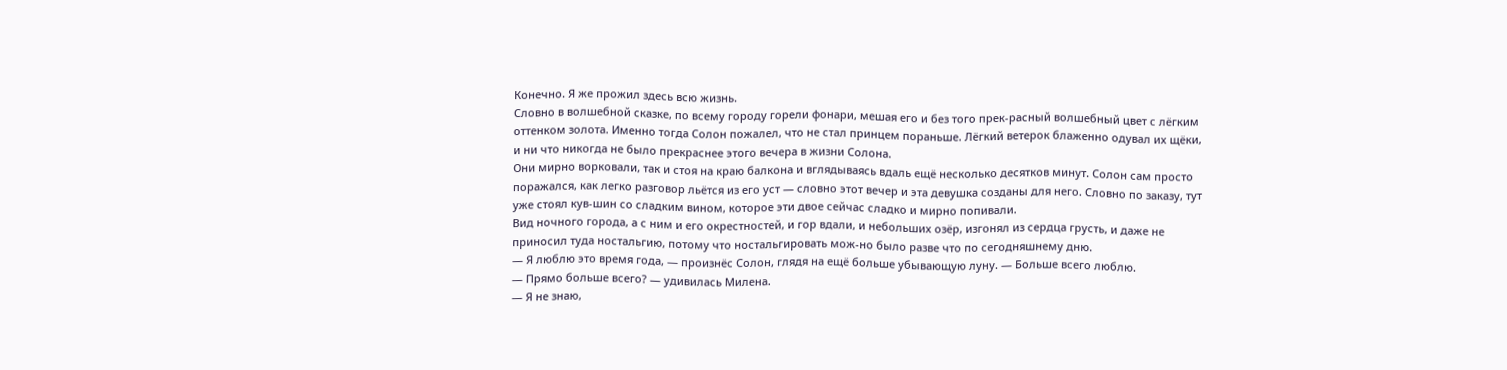Конечно. Я же прожил здесь всю жизнь.
Словно в волшебной сказке, по всему городу горели фонари, мешая его и без того прек-расный волшебный цвет с лёгким оттенком золота. Именно тогда Солон пожалел, что не стал принцем пораньше. Лёгкий ветерок блаженно одувал их щёки, и ни что никогда не было прекраснее этого вечера в жизни Солона.
Они мирно ворковали, так и стоя на краю балкона и вглядываясь вдаль ещё несколько десятков минут. Солон сам просто поражался, как легко разговор льётся из его уст — словно этот вечер и эта девушка созданы для него. Словно по заказу, тут уже стоял кув-шин со сладким вином, которое эти двое сейчас сладко и мирно попивали.
Вид ночного города, а с ним и его окрестностей, и гор вдали, и небольших озёр, изгонял из сердца грусть, и даже не приносил туда ностальгию, потому что ностальгировать мож-но было разве что по сегодняшнему дню.
— Я люблю это время года, — произнёс Солон, глядя на ещё больше убывающую луну. — Больше всего люблю.
— Прямо больше всего? — удивилась Милена.
— Я не знаю,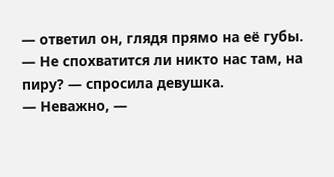— ответил он, глядя прямо на её губы.
— Не спохватится ли никто нас там, на пиру? — спросила девушка.
— Неважно, —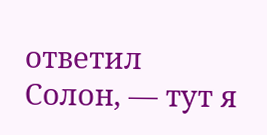ответил Солон, — тут я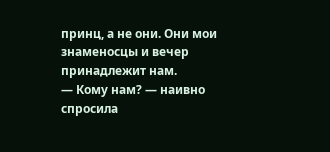принц, а не они. Они мои знаменосцы и вечер принадлежит нам.
— Кому нам? — наивно спросила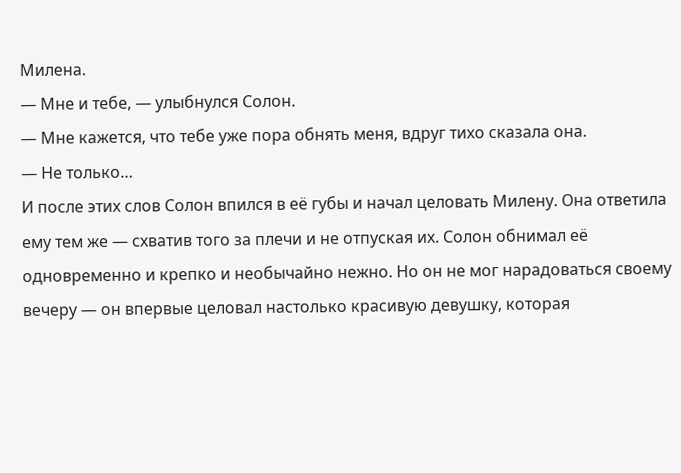Милена.
— Мне и тебе, — улыбнулся Солон.
— Мне кажется, что тебе уже пора обнять меня, вдруг тихо сказала она.
— Не только…
И после этих слов Солон впился в её губы и начал целовать Милену. Она ответила ему тем же — схватив того за плечи и не отпуская их. Солон обнимал её одновременно и крепко и необычайно нежно. Но он не мог нарадоваться своему вечеру — он впервые целовал настолько красивую девушку, которая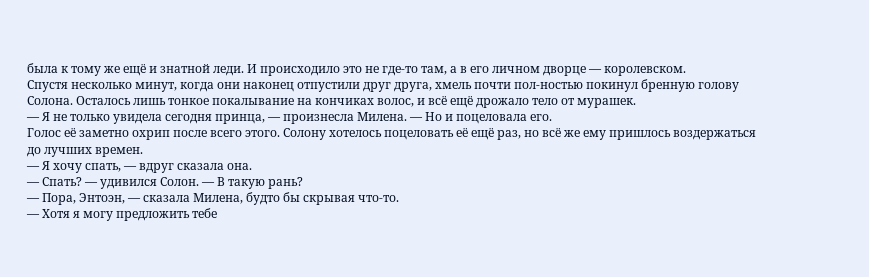была к тому же ещё и знатной леди. И происходило это не где-то там, а в его личном дворце — королевском.
Спустя несколько минут, когда они наконец отпустили друг друга, хмель почти пол-ностью покинул бренную голову Солона. Осталось лишь тонкое покалывание на кончиках волос, и всё ещё дрожало тело от мурашек.
— Я не только увидела сегодня принца, — произнесла Милена. — Но и поцеловала его.
Голос её заметно охрип после всего этого. Солону хотелось поцеловать её ещё раз, но всё же ему пришлось воздержаться до лучших времен.
— Я хочу спать, — вдруг сказала она.
— Спать? — удивился Солон. — В такую рань?
— Пора, Энтоэн, — сказала Милена, будто бы скрывая что-то.
— Хотя я могу предложить тебе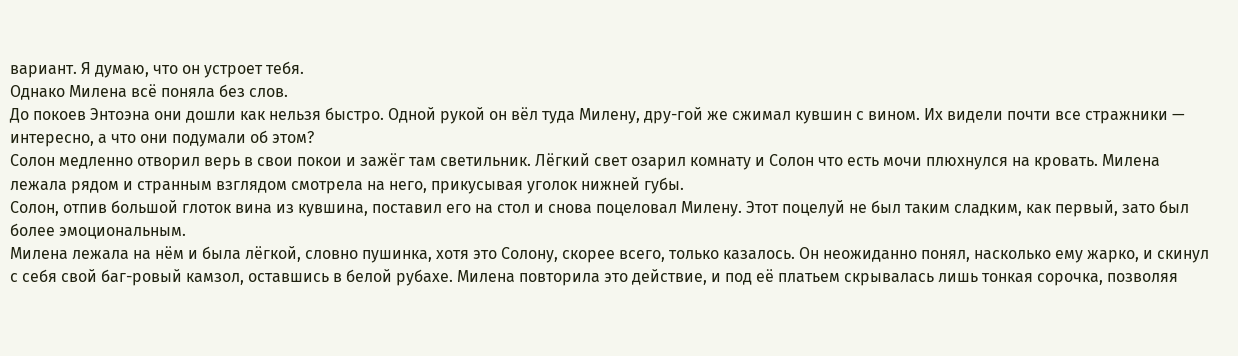вариант. Я думаю, что он устроет тебя.
Однако Милена всё поняла без слов.
До покоев Энтоэна они дошли как нельзя быстро. Одной рукой он вёл туда Милену, дру-гой же сжимал кувшин с вином. Их видели почти все стражники — интересно, а что они подумали об этом?
Солон медленно отворил верь в свои покои и зажёг там светильник. Лёгкий свет озарил комнату и Солон что есть мочи плюхнулся на кровать. Милена лежала рядом и странным взглядом смотрела на него, прикусывая уголок нижней губы.
Солон, отпив большой глоток вина из кувшина, поставил его на стол и снова поцеловал Милену. Этот поцелуй не был таким сладким, как первый, зато был более эмоциональным.
Милена лежала на нём и была лёгкой, словно пушинка, хотя это Солону, скорее всего, только казалось. Он неожиданно понял, насколько ему жарко, и скинул с себя свой баг-ровый камзол, оставшись в белой рубахе. Милена повторила это действие, и под её платьем скрывалась лишь тонкая сорочка, позволяя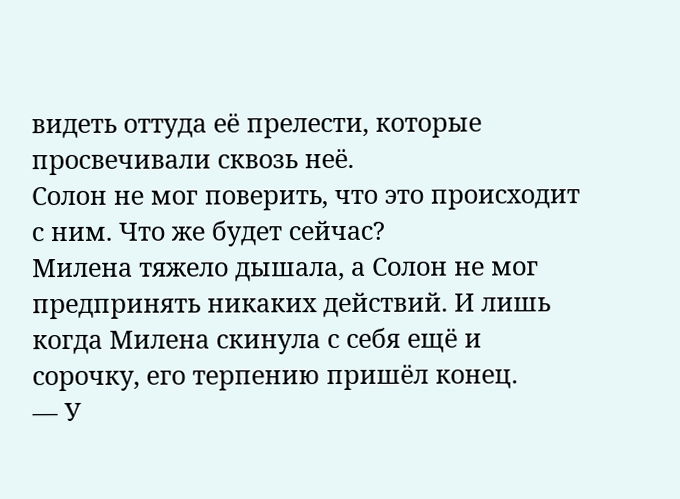видеть оттуда её прелести, которые просвечивали сквозь неё.
Солон не мог поверить, что это происходит с ним. Что же будет сейчас?
Милена тяжело дышала, а Солон не мог предпринять никаких действий. И лишь когда Милена скинула с себя ещё и сорочку, его терпению пришёл конец.
— У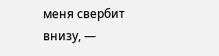меня свербит внизу, —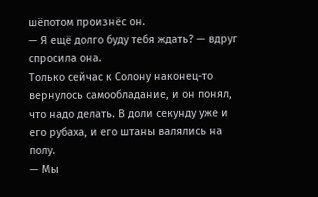шёпотом произнёс он.
— Я ещё долго буду тебя ждать? — вдруг спросила она.
Только сейчас к Солону наконец-то вернулось самообладание, и он понял, что надо делать. В доли секунду уже и его рубаха, и его штаны валялись на полу.
— Мы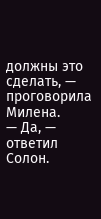должны это сделать, — проговорила Милена.
— Да, — ответил Солон.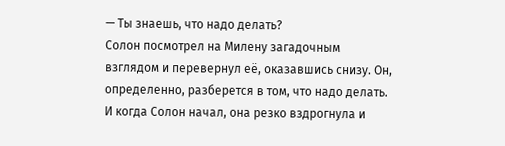— Ты знаешь, что надо делать?
Солон посмотрел на Милену загадочным взглядом и перевернул её, оказавшись снизу. Он, определенно, разберется в том, что надо делать.
И когда Солон начал, она резко вздрогнула и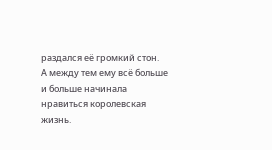раздался её громкий стон.
А между тем ему всё больше и больше начинала нравиться королевская жизнь.